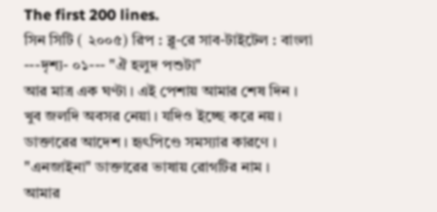The first 200 lines.
সিন সিটি ( ২০০৫) রিপ : ব্লু-রে সাব-টাইটেল : বাংলা
---দৃশ্য- ০১--- "ঐ হলুদ পশুটা"
আর মাত্র এক ঘণ্টা । এই পেশায় আমার শেষ দিন ।
খুব জলদি অবসর নেয়া । যদিও ইচ্ছে করে নয় ।
ডাক্তারের আদেশ । হৃৎপিণ্ডে সমস্যার কারণে ।
"এনজাইনা" ডাক্তারের ভাষায় রোগটির নাম ।
আমার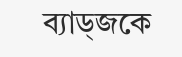ব্যাড্জকে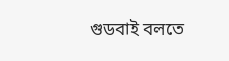গুডবাই বলতে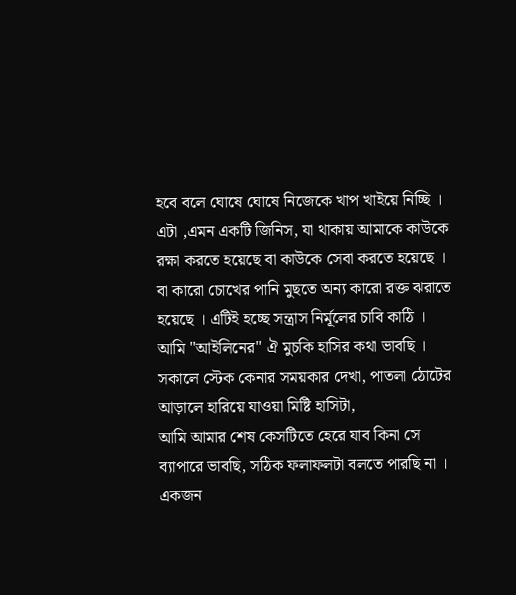হবে বলে ঘোষে ঘোষে নিজেকে খাপ খাইয়ে নিচ্ছি ।
এটা ,এমন একটি জিনিস, যা থাকায় আমাকে কাউকে রক্ষা করতে হয়েছে বা কাউকে সেবা করতে হয়েছে ।
বা কারো চোখের পানি মুছতে অন্য কারো রক্ত ঝরাতে হয়েছে । এটিই হচ্ছে সন্ত্রাস নির্মূলের চাবি কাঠি ।
আমি "আইলিনের" ঐ মুচকি হাসির কথা ভাবছি ।
সকালে স্টেক কেনার সময়কার দেখা, পাতলা ঠোটের আড়ালে হারিয়ে যাওয়া মিষ্টি হাসিটা,
আমি আমার শেষ কেসটিতে হেরে যাব কিনা সে ব্যাপারে ভাবছি, সঠিক ফলাফলটা বলতে পারছি না ।
একজন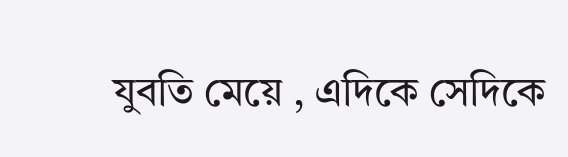যুবতি মেয়ে , এদিকে সেদিকে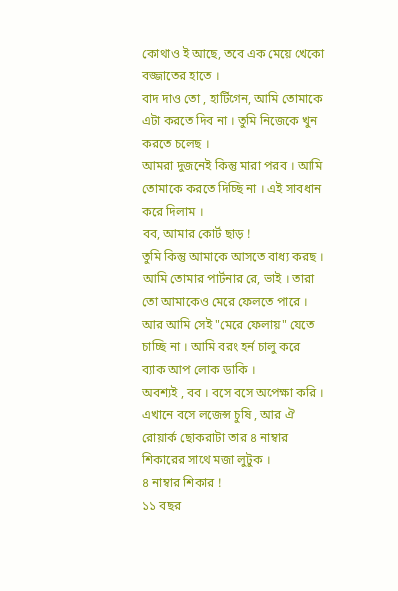কোথাও ই আছে, তবে এক মেয়ে খেকো বজ্জাতের হাতে ।
বাদ দাও তো , হার্টিগেন, আমি তোমাকে এটা করতে দিব না । তুমি নিজেকে খুন করতে চলেছ ।
আমরা দুজনেই কিন্তু মারা পরব । আমি তোমাকে করতে দিচ্ছি না । এই সাবধান করে দিলাম ।
বব, আমার কোর্ট ছাড় !
তুমি কিন্তু আমাকে আসতে বাধ্য করছ ।
আমি তোমার পার্টনার রে, ভাই । তারা তো আমাকেও মেরে ফেলতে পারে ।
আর আমি সেই "মেরে ফেলায়" যেতে চাচ্ছি না । আমি বরং হর্ন চালু করে ব্যাক আপ লোক ডাকি ।
অবশ্যই , বব । বসে বসে অপেক্ষা করি ।
এখানে বসে লজেন্স চুষি , আর ঐ রোয়ার্ক ছোকরাটা তার ৪ নাম্বার শিকারের সাথে মজা লুটুক ।
৪ নাম্বার শিকার !
১১ বছর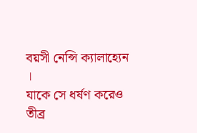বয়সী নেন্সি ক্যালাহ্যেন ।
যাকে সে ধর্ষণ করেও তীব্র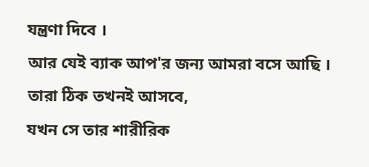যন্ত্রণা দিবে ।
আর যেই ব্যাক আপ'র জন্য আমরা বসে আছি । তারা ঠিক তখনই আসবে,
যখন সে তার শারীরিক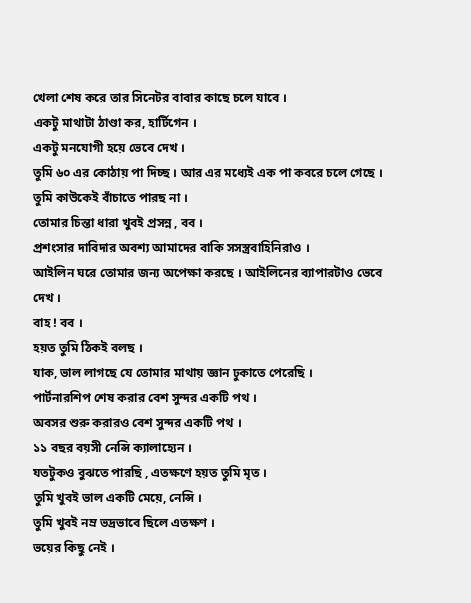খেলা শেষ করে তার সিনেটর বাবার কাছে চলে যাবে ।
একটু মাথাটা ঠাণ্ডা কর, হার্টিগেন ।
একটু মনযোগী হয়ে ভেবে দেখ ।
তুমি ৬০ এর কোঠায় পা দিচ্ছ । আর এর মধ্যেই এক পা কবরে চলে গেছে ।
তুমি কাউকেই বাঁচাতে পারছ না ।
তোমার চিন্তা ধারা খুবই প্রসন্ন , বব ।
প্রশংসার দাবিদার অবশ্য আমাদের বাকি সসস্ত্রবাহিনিরাও ।
আইলিন ঘরে তোমার জন্য অপেক্ষা করছে । আইলিনের ব্যাপারটাও ভেবে দেখ ।
বাহ ! বব ।
হয়ত তুমি ঠিকই বলছ ।
যাক, ভাল লাগছে যে তোমার মাথায় জ্ঞান ঢুকাতে পেরেছি ।
পার্টনারশিপ শেষ করার বেশ সুন্দর একটি পথ ।
অবসর শুরু করারও বেশ সুন্দর একটি পথ ।
১১ বছর বয়সী নেন্সি ক্যালাহ্যেন ।
যতটুকও বুঝতে পারছি , এতক্ষণে হয়ত তুমি মৃত ।
তুমি খুবই ভাল একটি মেয়ে, নেন্সি ।
তুমি খুবই নম্র ভদ্রভাবে ছিলে এতক্ষণ ।
ভয়ের কিছু নেই ।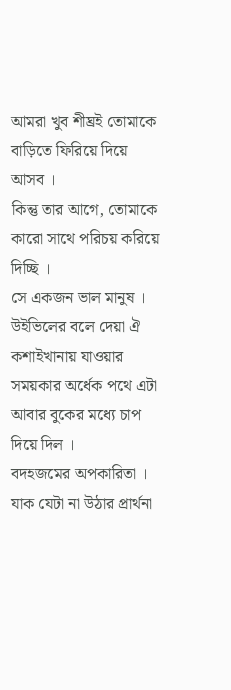আমরা খুব শীঘ্রই তোমাকে বাড়িতে ফিরিয়ে দিয়ে আসব ।
কিন্তু তার আগে, তোমাকে কারো সাথে পরিচয় করিয়ে দিচ্ছি ।
সে একজন ভাল মানুষ ।
উইভিলের বলে দেয়া ঐ কশাইখানায় যাওয়ার সময়কার অর্ধেক পথে এটা আবার বুকের মধ্যে চাপ দিয়ে দিল ।
বদহজমের অপকারিতা ।
যাক যেটা না উঠার প্রার্থনা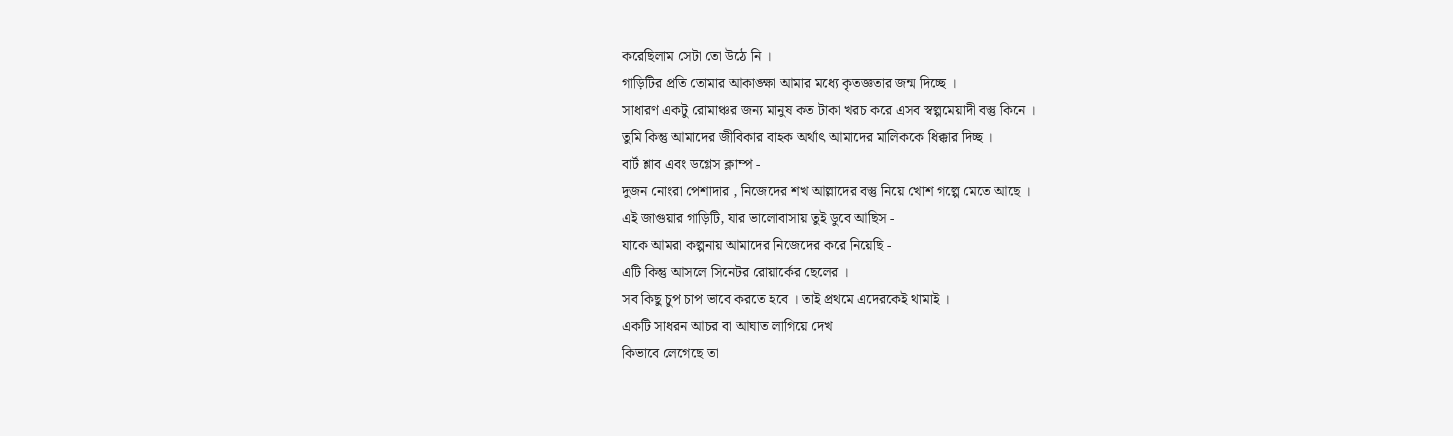করেছিলাম সেটা তো উঠে নি ।
গাড়িটির প্রতি তোমার আকাঙ্ক্ষা আমার মধ্যে কৃতজ্ঞতার জন্ম দিচ্ছে ।
সাধারণ একটু রোমাঞ্চর জন্য মানুষ কত টাকা খরচ করে এসব স্বল্পমেয়াদী বস্তু কিনে ।
তুমি কিন্তু আমাদের জীবিকার বাহক অর্থাৎ আমাদের মালিককে ধিক্কার দিচ্ছ ।
বার্ট শ্লাব এবং ডগ্লেস ক্লাম্প -
দুজন নোংরা পেশাদার , নিজেদের শখ আল্লাদের বস্তু নিয়ে খোশ গল্পে মেতে আছে ।
এই জাগুয়ার গাড়িটি, যার ভালোবাসায় তুই ডুবে আছিস -
যাকে আমরা কল্পনায় আমাদের নিজেদের করে নিয়েছি -
এটি কিন্তু আসলে সিনেটর রোয়ার্কের ছেলের ।
সব কিছু চুপ চাপ ভাবে করতে হবে । তাই প্রথমে এদেরকেই থামাই ।
একটি সাধরন আচর বা আঘাত লাগিয়ে দেখ
কিভাবে লেগেছে তা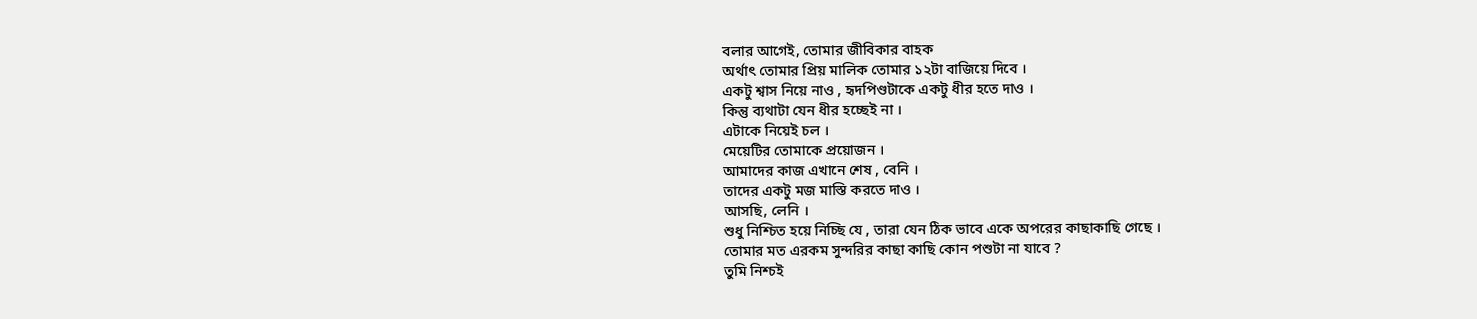বলার আগেই, তোমার জীবিকার বাহক
অর্থাৎ তোমার প্রিয় মালিক তোমার ১২টা বাজিয়ে দিবে ।
একটু শ্বাস নিয়ে নাও , হৃদপিণ্ডটাকে একটু ধীর হতে দাও ।
কিন্তু ব্যথাটা যেন ধীর হচ্ছেই না ।
এটাকে নিয়েই চল ।
মেয়েটির তোমাকে প্রয়োজন ।
আমাদের কাজ এখানে শেষ , বেনি ।
তাদের একটু মজ মাস্তি করতে দাও ।
আসছি, লেনি ।
শুধু নিশ্চিত হয়ে নিচ্ছি যে , তারা যেন ঠিক ভাবে একে অপরের কাছাকাছি গেছে ।
তোমার মত এরকম সুন্দরির কাছা কাছি কোন পশুটা না যাবে ?
তুমি নিশ্চই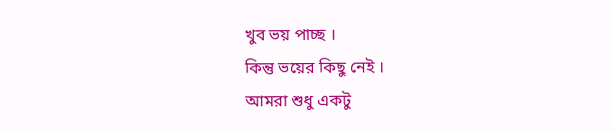খুব ভয় পাচ্ছ ।
কিন্তু ভয়ের কিছু নেই ।
আমরা শুধু একটু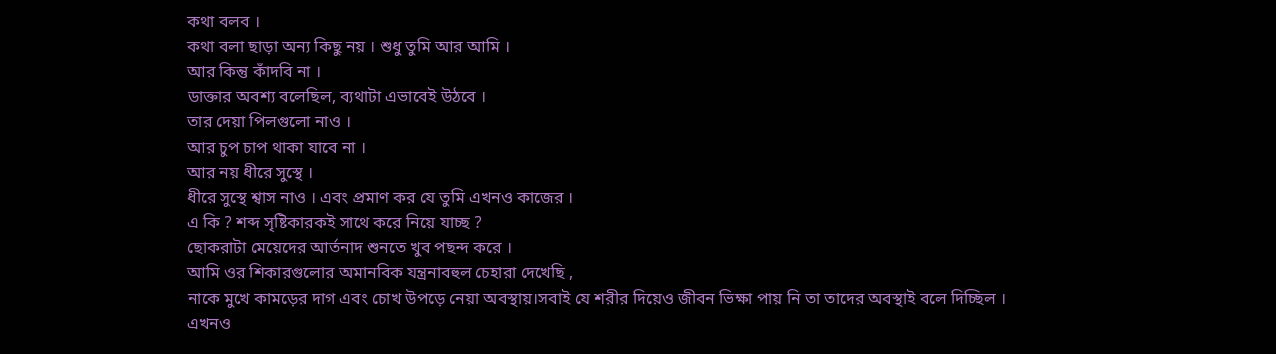কথা বলব ।
কথা বলা ছাড়া অন্য কিছু নয় । শুধু তুমি আর আমি ।
আর কিন্তু কাঁদবি না ।
ডাক্তার অবশ্য বলেছিল, ব্যথাটা এভাবেই উঠবে ।
তার দেয়া পিলগুলো নাও ।
আর চুপ চাপ থাকা যাবে না ।
আর নয় ধীরে সুস্থে ।
ধীরে সুস্থে শ্বাস নাও । এবং প্রমাণ কর যে তুমি এখনও কাজের ।
এ কি ? শব্দ সৃষ্টিকারকই সাথে করে নিয়ে যাচ্ছ ?
ছোকরাটা মেয়েদের আর্তনাদ শুনতে খুব পছন্দ করে ।
আমি ওর শিকারগুলোর অমানবিক যন্ত্রনাবহুল চেহারা দেখেছি ,
নাকে মুখে কামড়ের দাগ এবং চোখ উপড়ে নেয়া অবস্থায়।সবাই যে শরীর দিয়েও জীবন ভিক্ষা পায় নি তা তাদের অবস্থাই বলে দিচ্ছিল ।
এখনও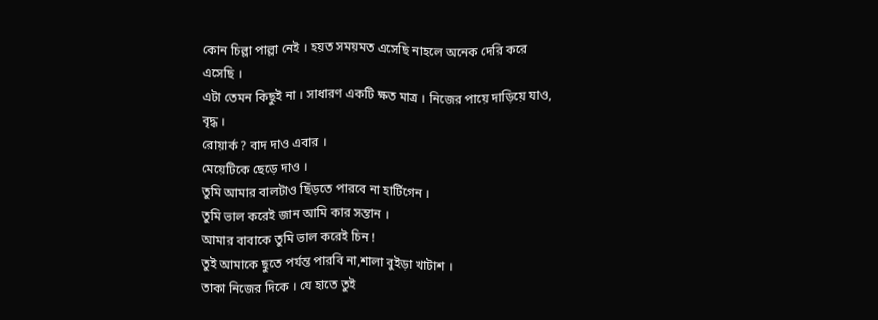কোন চিল্লা পাল্লা নেই । হয়ত সময়মত এসেছি নাহলে অনেক দেরি করে এসেছি ।
এটা তেমন কিছুই না । সাধারণ একটি ক্ষত মাত্র । নিজের পায়ে দাড়িয়ে যাও, বৃদ্ধ ।
রোয়ার্ক ? বাদ দাও এবার ।
মেয়েটিকে ছেড়ে দাও ।
তুমি আমার বালটাও ছিঁড়তে পারবে না হার্টিগেন ।
তুমি ভাল করেই জান আমি কার সন্তান ।
আমার বাবাকে তুমি ভাল করেই চিন !
তুই আমাকে ছুতে পর্যন্ত পারবি না,শালা বুইড়া খাটাশ ।
তাকা নিজের দিকে । যে হাতে তুই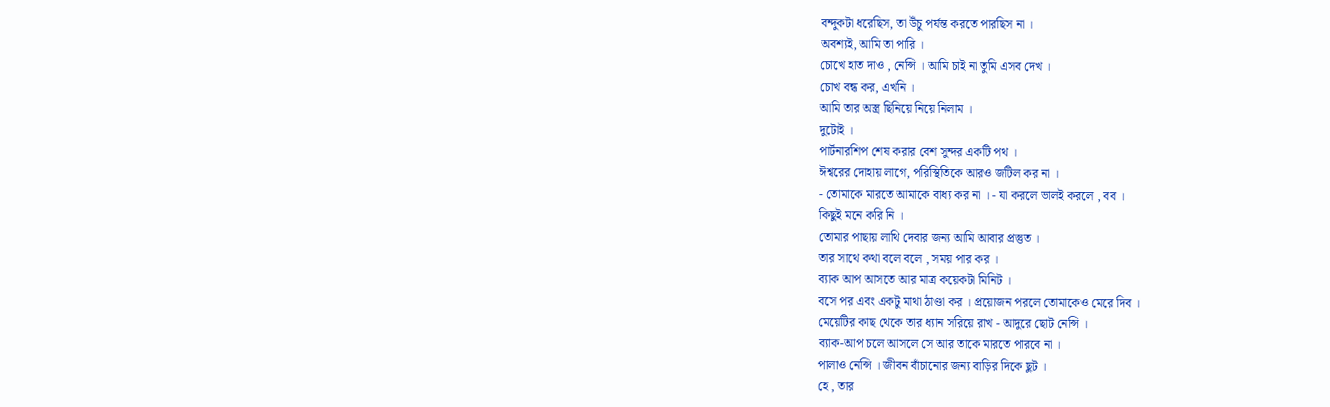বন্দুকটা ধরেছিস, তা উঁচু পর্যন্ত করতে পারছিস না ।
অবশ্যই, আমি তা পারি ।
চোখে হাত দাও , নেন্সি । আমি চাই না তুমি এসব দেখ ।
চোখ বন্ধ কর, এখনি ।
আমি তার অস্ত্র ছিনিয়ে নিয়ে নিলাম ।
দুটোই ।
পার্টনারশিপ শেষ করার বেশ সুন্দর একটি পথ ।
ঈশ্বরের দোহায় লাগে, পরিস্থিতিকে আরও জটিল কর না ।
- তোমাকে মারতে আমাকে বাধ্য কর না । - যা করলে ভালই করলে , বব ।
কিছুই মনে করি নি ।
তোমার পাছায় লাথি দেবার জন্য আমি আবার প্রস্তুত ।
তার সাথে কথা বলে বলে , সময় পার কর ।
ব্যাক আপ আসতে আর মাত্র কয়েকটা মিনিট ।
বসে পর এবং একটু মাথা ঠাণ্ডা কর । প্রয়োজন পরলে তোমাকেও মেরে দিব ।
মেয়েটির কাছ থেকে তার ধ্যান সরিয়ে রাখ - আদুরে ছোট নেন্সি ।
ব্যাক-আপ চলে আসলে সে আর তাকে মারতে পারবে না ।
পালাও নেন্সি । জীবন বাঁচানোর জন্য বাড়ির দিকে ছুট ।
হে , তার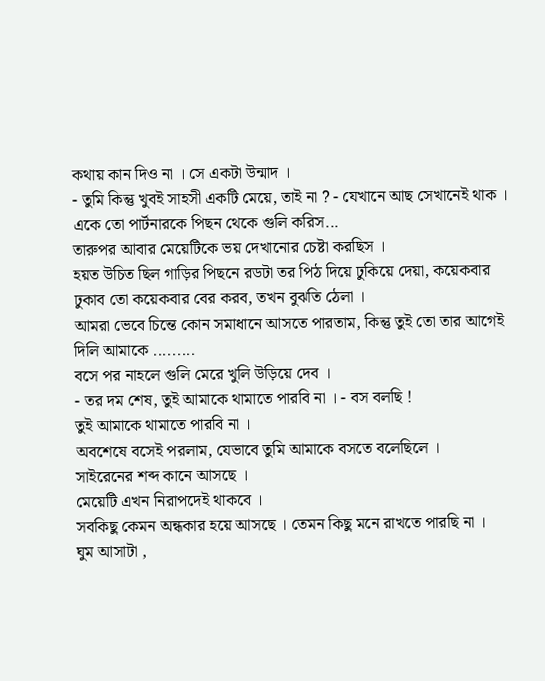কথায় কান দিও না । সে একটা উন্মাদ ।
- তুমি কিন্তু খুবই সাহসী একটি মেয়ে, তাই না ? - যেখানে আছ সেখানেই থাক ।
একে তো পার্টনারকে পিছন থেকে গুলি করিস...
তারুপর আবার মেয়েটিকে ভয় দেখানোর চেষ্টা করছিস ।
হয়ত উচিত ছিল গাড়ির পিছনে রডটা তর পিঠ দিয়ে ঢুকিয়ে দেয়া, কয়েকবার ঢুকাব তো কয়েকবার বের করব, তখন বুঝতি ঠেলা ।
আমরা ভেবে চিন্তে কোন সমাধানে আসতে পারতাম, কিন্তু তুই তো তার আগেই দিলি আমাকে .........
বসে পর নাহলে গুলি মেরে খুলি উড়িয়ে দেব ।
- তর দম শেষ, তুই আমাকে থামাতে পারবি না । - বস বলছি !
তুই আমাকে থামাতে পারবি না ।
অবশেষে বসেই পরলাম, যেভাবে তুমি আমাকে বসতে বলেছিলে ।
সাইরেনের শব্দ কানে আসছে ।
মেয়েটি এখন নিরাপদেই থাকবে ।
সবকিছু কেমন অন্ধকার হয়ে আসছে । তেমন কিছু মনে রাখতে পারছি না ।
ঘুম আসাটা ,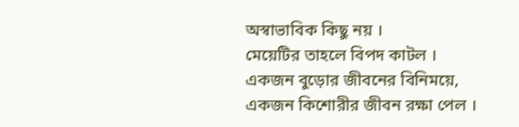অস্বাভাবিক কিছু নয় ।
মেয়েটির তাহলে বিপদ কাটল ।
একজন বুড়োর জীবনের বিনিময়ে,
একজন কিশোরীর জীবন রক্ষা পেল ।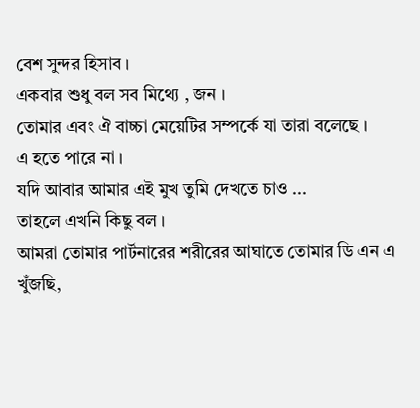বেশ সুন্দর হিসাব ।
একবার শুধু বল সব মিথ্যে , জন ।
তোমার এবং ঐ বাচ্চা মেয়েটির সম্পর্কে যা তারা বলেছে ।
এ হতে পারে না ।
যদি আবার আমার এই মুখ তুমি দেখতে চাও ...
তাহলে এখনি কিছু বল ।
আমরা তোমার পার্টনারের শরীরের আঘাতে তোমার ডি এন এ খুঁজছি,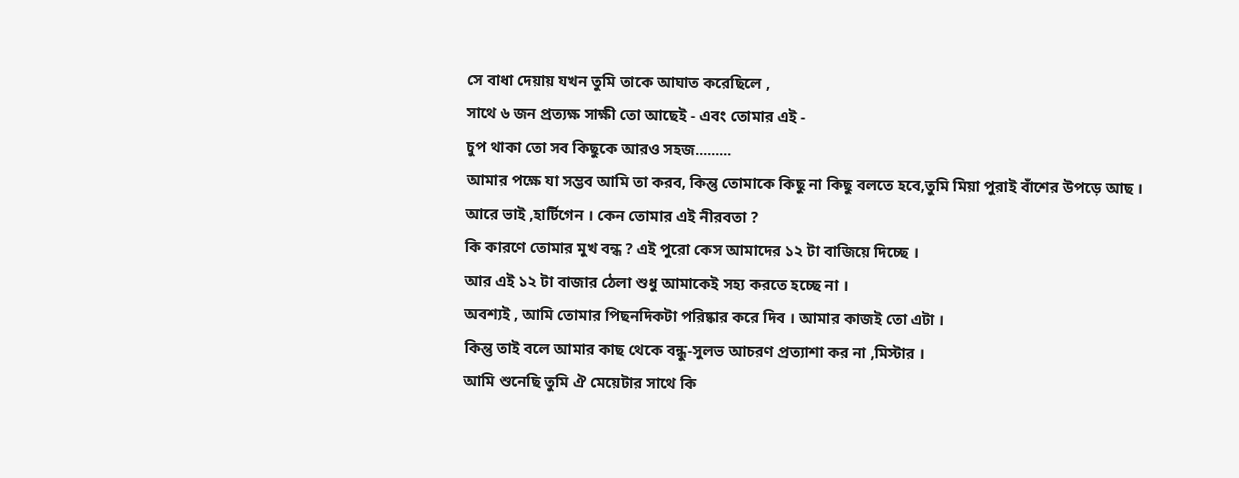সে বাধা দেয়ায় যখন তুমি তাকে আঘাত করেছিলে ,
সাথে ৬ জন প্রত্যক্ষ সাক্ষী তো আছেই - এবং তোমার এই -
চুপ থাকা তো সব কিছুকে আরও সহজ.........
আমার পক্ষে যা সম্ভব আমি তা করব, কিন্তু তোমাকে কিছু না কিছু বলতে হবে,তুমি মিয়া পুরাই বাঁশের উপড়ে আছ ।
আরে ভাই ,হার্টিগেন । কেন তোমার এই নীরবতা ?
কি কারণে তোমার মুখ বন্ধ ? এই পুরো কেস আমাদের ১২ টা বাজিয়ে দিচ্ছে ।
আর এই ১২ টা বাজার ঠেলা শুধু আমাকেই সহ্য করতে হচ্ছে না ।
অবশ্যই , আমি তোমার পিছনদিকটা পরিষ্কার করে দিব । আমার কাজই তো এটা ।
কিন্তু তাই বলে আমার কাছ থেকে বন্ধু-সুলভ আচরণ প্রত্যাশা কর না ,মিস্টার ।
আমি শুনেছি তুমি ঐ মেয়েটার সাথে কি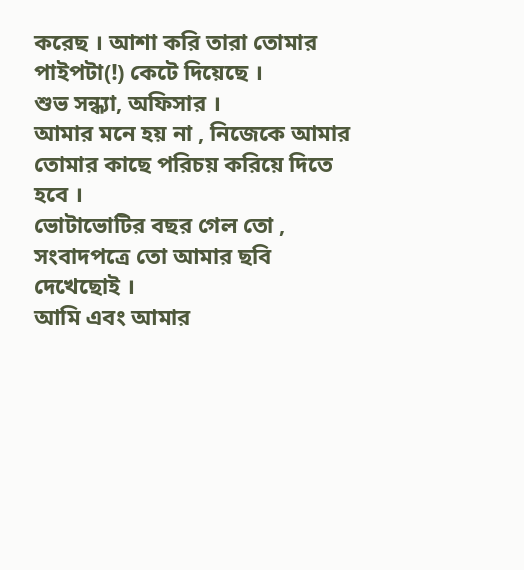করেছ । আশা করি তারা তোমার পাইপটা(!) কেটে দিয়েছে ।
শুভ সন্ধ্যা, অফিসার ।
আমার মনে হয় না , নিজেকে আমার তোমার কাছে পরিচয় করিয়ে দিতে হবে ।
ভোটাভোটির বছর গেল তো , সংবাদপত্রে তো আমার ছবি দেখেছোই ।
আমি এবং আমার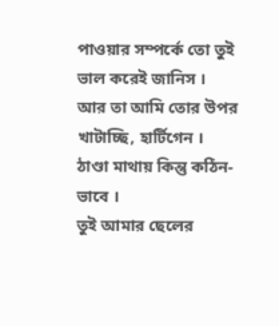পাওয়ার সম্পর্কে তো তুই ভাল করেই জানিস ।
আর তা আমি তোর উপর খাটাচ্ছি, হার্টিগেন ।
ঠাণ্ডা মাথায় কিন্তু কঠিন-ভাবে ।
তুই আমার ছেলের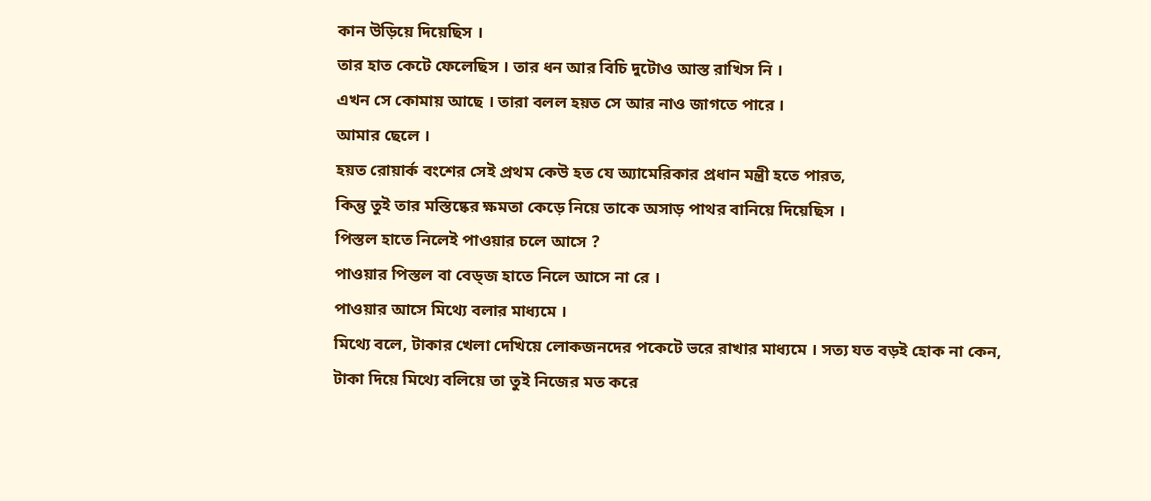কান উড়িয়ে দিয়েছিস ।
তার হাত কেটে ফেলেছিস । তার ধন আর বিচি দুটোও আস্ত রাখিস নি ।
এখন সে কোমায় আছে । তারা বলল হয়ত সে আর নাও জাগতে পারে ।
আমার ছেলে ।
হয়ত রোয়ার্ক বংশের সেই প্রথম কেউ হত যে অ্যামেরিকার প্রধান মন্ত্রী হতে পারত,
কিন্তু তুই তার মস্তিষ্কের ক্ষমতা কেড়ে নিয়ে তাকে অসাড় পাথর বানিয়ে দিয়েছিস ।
পিস্তল হাতে নিলেই পাওয়ার চলে আসে ?
পাওয়ার পিস্তল বা বেড্জ হাতে নিলে আসে না রে ।
পাওয়ার আসে মিথ্যে বলার মাধ্যমে ।
মিথ্যে বলে, টাকার খেলা দেখিয়ে লোকজনদের পকেটে ভরে রাখার মাধ্যমে । সত্য যত বড়ই হোক না কেন,
টাকা দিয়ে মিথ্যে বলিয়ে তা তুই নিজের মত করে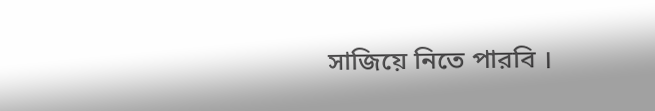সাজিয়ে নিতে পারবি ।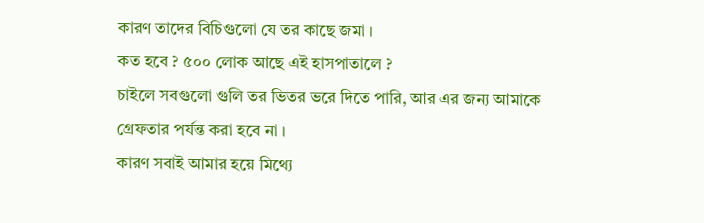কারণ তাদের বিচিগুলো যে তর কাছে জমা ।
কত হবে ? ৫০০ লোক আছে এই হাসপাতালে ?
চাইলে সবগুলো গুলি তর ভিতর ভরে দিতে পারি, আর এর জন্য আমাকে গ্রেফতার পর্যন্ত করা হবে না ।
কারণ সবাই আমার হয়ে মিথ্যে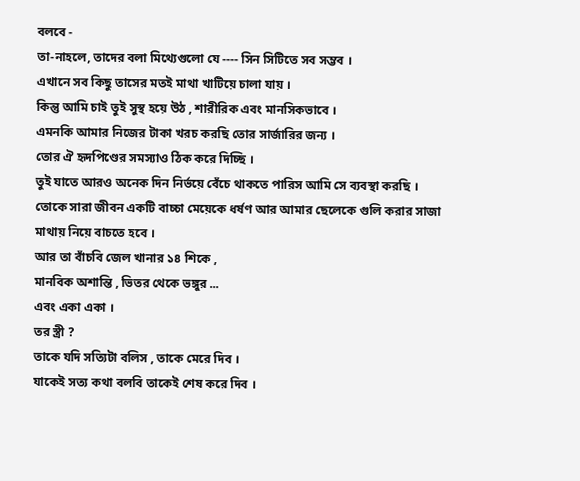বলবে -
তা-নাহলে, তাদের বলা মিথ্যেগুলো যে ---- সিন সিটিতে সব সম্ভব ।
এখানে সব কিছু তাসের মতই মাথা খাটিয়ে চালা যায় ।
কিন্তু আমি চাই তুই সুস্থ হয়ে উঠ , শারীরিক এবং মানসিকভাবে ।
এমনকি আমার নিজের টাকা খরচ করছি তোর সার্জারির জন্য ।
তোর ঐ হৃদপিণ্ডের সমস্যাও ঠিক করে দিচ্ছি ।
তুই যাতে আরও অনেক দিন নির্ভয়ে বেঁচে থাকতে পারিস আমি সে ব্যবস্থা করছি ।
তোকে সারা জীবন একটি বাচ্চা মেয়েকে ধর্ষণ আর আমার ছেলেকে গুলি করার সাজা মাথায় নিয়ে বাচতে হবে ।
আর তা বাঁচবি জেল খানার ১৪ শিকে ,
মানবিক অশান্তি , ভিতর থেকে ভঙ্গুর ...
এবং একা একা ।
তর স্ত্রী ?
তাকে যদি সত্যিটা বলিস , তাকে মেরে দিব ।
যাকেই সত্য কথা বলবি তাকেই শেষ করে দিব ।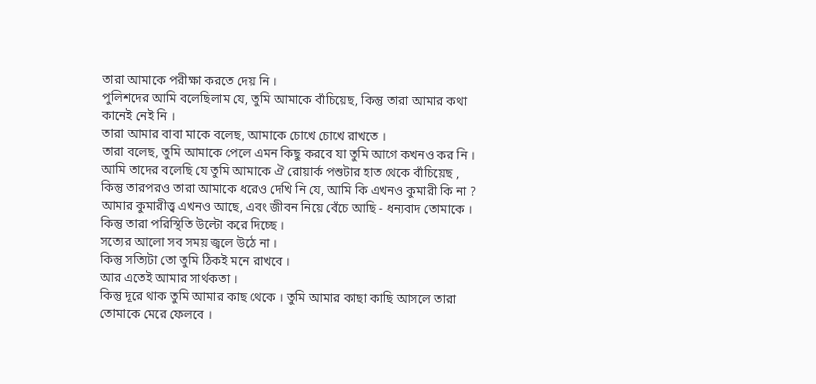তারা আমাকে পরীক্ষা করতে দেয় নি ।
পুলিশদের আমি বলেছিলাম যে, তুমি আমাকে বাঁচিয়েছ, কিন্তু তারা আমার কথা কানেই নেই নি ।
তারা আমার বাবা মাকে বলেছ, আমাকে চোখে চোখে রাখতে ।
তারা বলেছ, তুমি আমাকে পেলে এমন কিছু করবে যা তুমি আগে কখনও কর নি ।
আমি তাদের বলেছি যে তুমি আমাকে ঐ রোয়ার্ক পশুটার হাত থেকে বাঁচিয়েছ ,
কিন্তু তারপরও তারা আমাকে ধরেও দেখি নি যে, আমি কি এখনও কুমারী কি না ?
আমার কুমারীত্ত্ব এখনও আছে, এবং জীবন নিয়ে বেঁচে আছি - ধন্যবাদ তোমাকে ।
কিন্তু তারা পরিস্থিতি উল্টো করে দিচ্ছে ।
সত্যের আলো সব সময় জ্বলে উঠে না ।
কিন্তু সত্যিটা তো তুমি ঠিকই মনে রাখবে ।
আর এতেই আমার সার্থকতা ।
কিন্তু দূরে থাক তুমি আমার কাছ থেকে । তুমি আমার কাছা কাছি আসলে তারা তোমাকে মেরে ফেলবে ।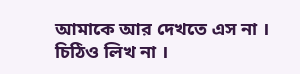আমাকে আর দেখতে এস না ।
চিঠিও লিখ না ।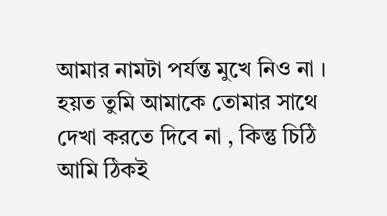আমার নামটা পর্যন্ত মুখে নিও না ।
হয়ত তুমি আমাকে তোমার সাথে দেখা করতে দিবে না , কিন্তু চিঠি আমি ঠিকই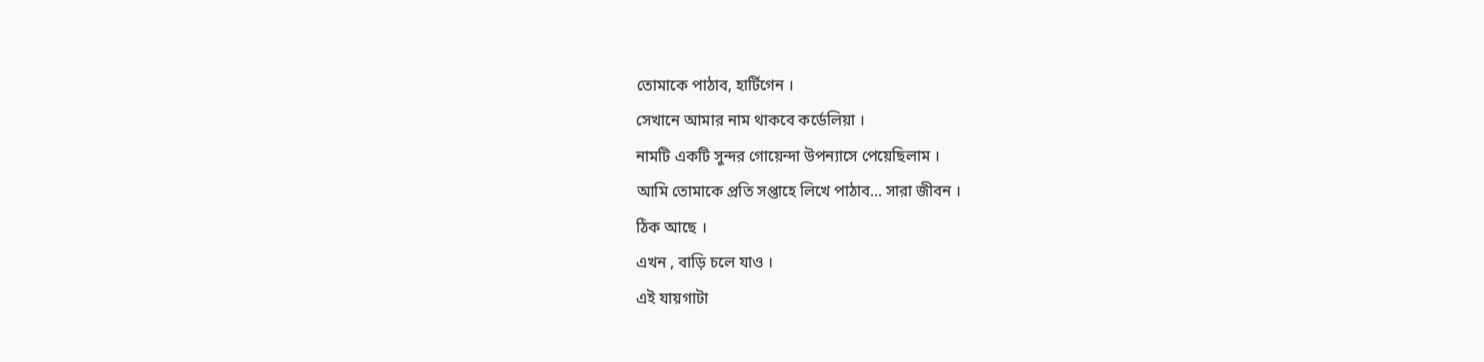তোমাকে পাঠাব, হার্টিগেন ।
সেখানে আমার নাম থাকবে কর্ডেলিয়া ।
নামটি একটি সুন্দর গোয়েন্দা উপন্যাসে পেয়েছিলাম ।
আমি তোমাকে প্রতি সপ্তাহে লিখে পাঠাব... সারা জীবন ।
ঠিক আছে ।
এখন , বাড়ি চলে যাও ।
এই যায়গাটা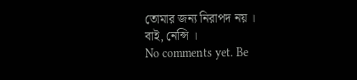তোমার জন্য নিরাপদ নয় ।
বাই, নেন্সি ।
No comments yet. Be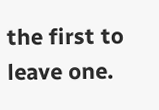the first to leave one.